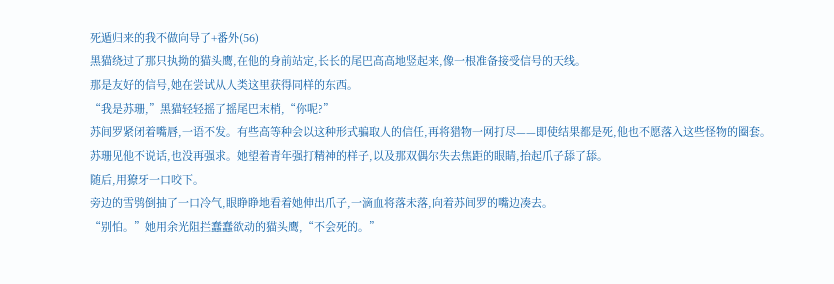死遁归来的我不做向导了+番外(56)
黑猫绕过了那只执拗的猫头鹰,在他的身前站定,长长的尾巴高高地竖起来,像一根准备接受信号的天线。
那是友好的信号,她在尝试从人类这里获得同样的东西。
“我是苏珊,”黑猫轻轻摇了摇尾巴末梢,“你呢?”
苏间罗紧闭着嘴唇,一语不发。有些高等种会以这种形式骗取人的信任,再将猎物一网打尽——即使结果都是死,他也不愿落入这些怪物的圈套。
苏珊见他不说话,也没再强求。她望着青年强打精神的样子,以及那双偶尔失去焦距的眼睛,抬起爪子舔了舔。
随后,用獠牙一口咬下。
旁边的雪鸮倒抽了一口冷气,眼睁睁地看着她伸出爪子,一滴血将落未落,向着苏间罗的嘴边凑去。
“别怕。”她用余光阻拦蠢蠢欲动的猫头鹰,“不会死的。”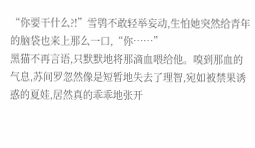“你要干什么?!”雪鸮不敢轻举妄动,生怕她突然给青年的脑袋也来上那么一口,“你……”
黑猫不再言语,只默默地将那滴血喂给他。嗅到那血的气息,苏间罗忽然像是短暂地失去了理智,宛如被禁果诱惑的夏娃,居然真的乖乖地张开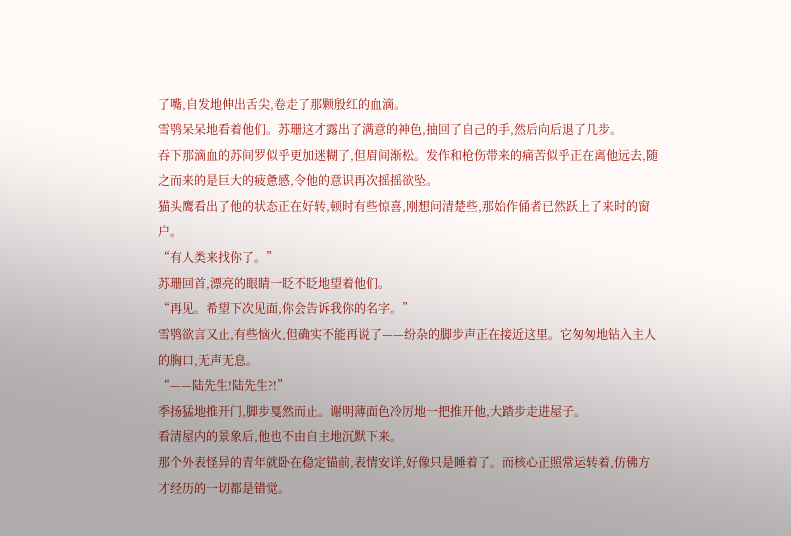了嘴,自发地伸出舌尖,卷走了那颗殷红的血滴。
雪鸮呆呆地看着他们。苏珊这才露出了满意的神色,抽回了自己的手,然后向后退了几步。
吞下那滴血的苏间罗似乎更加迷糊了,但眉间渐松。发作和枪伤带来的痛苦似乎正在离他远去,随之而来的是巨大的疲惫感,令他的意识再次摇摇欲坠。
猫头鹰看出了他的状态正在好转,顿时有些惊喜,刚想问清楚些,那始作俑者已然跃上了来时的窗户。
“有人类来找你了。”
苏珊回首,漂亮的眼睛一眨不眨地望着他们。
“再见。希望下次见面,你会告诉我你的名字。”
雪鸮欲言又止,有些恼火,但确实不能再说了——纷杂的脚步声正在接近这里。它匆匆地钻入主人的胸口,无声无息。
“——陆先生!陆先生?!”
季扬猛地推开门,脚步戛然而止。谢明薄面色冷厉地一把推开他,大踏步走进屋子。
看清屋内的景象后,他也不由自主地沉默下来。
那个外表怪异的青年就卧在稳定锚前,表情安详,好像只是睡着了。而核心正照常运转着,仿佛方才经历的一切都是错觉。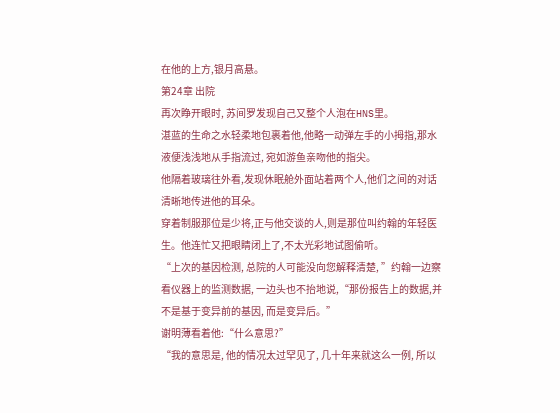在他的上方,银月高悬。
第24章 出院
再次睁开眼时, 苏间罗发现自己又整个人泡在HNS里。
湛蓝的生命之水轻柔地包裹着他,他略一动弹左手的小拇指,那水液便浅浅地从手指流过, 宛如游鱼亲吻他的指尖。
他隔着玻璃往外看,发现休眠舱外面站着两个人,他们之间的对话清晰地传进他的耳朵。
穿着制服那位是少将,正与他交谈的人,则是那位叫约翰的年轻医生。他连忙又把眼睛闭上了,不太光彩地试图偷听。
“上次的基因检测, 总院的人可能没向您解释清楚, ”约翰一边察看仪器上的监测数据, 一边头也不抬地说,“那份报告上的数据,并不是基于变异前的基因, 而是变异后。”
谢明薄看着他:“什么意思?”
“我的意思是, 他的情况太过罕见了, 几十年来就这么一例, 所以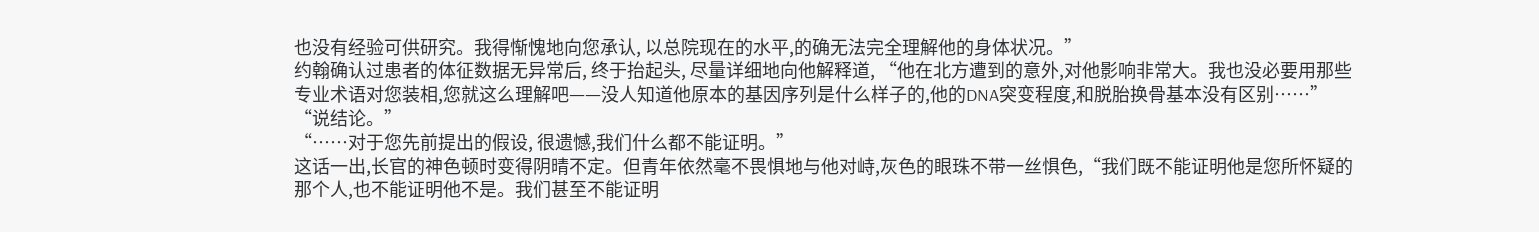也没有经验可供研究。我得惭愧地向您承认, 以总院现在的水平,的确无法完全理解他的身体状况。”
约翰确认过患者的体征数据无异常后, 终于抬起头, 尽量详细地向他解释道, “他在北方遭到的意外,对他影响非常大。我也没必要用那些专业术语对您装相,您就这么理解吧——没人知道他原本的基因序列是什么样子的,他的DNA突变程度,和脱胎换骨基本没有区别……”
“说结论。”
“……对于您先前提出的假设, 很遗憾,我们什么都不能证明。”
这话一出,长官的神色顿时变得阴晴不定。但青年依然毫不畏惧地与他对峙,灰色的眼珠不带一丝惧色,“我们既不能证明他是您所怀疑的那个人,也不能证明他不是。我们甚至不能证明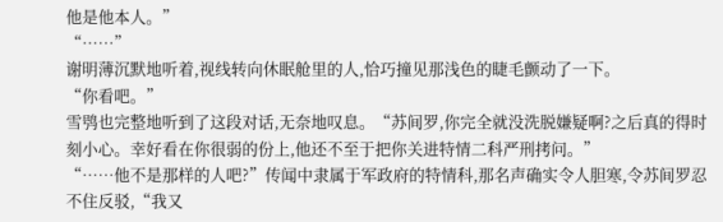他是他本人。”
“……”
谢明薄沉默地听着,视线转向休眠舱里的人,恰巧撞见那浅色的睫毛颤动了一下。
“你看吧。”
雪鸮也完整地听到了这段对话,无奈地叹息。“苏间罗,你完全就没洗脱嫌疑啊?之后真的得时刻小心。幸好看在你很弱的份上,他还不至于把你关进特情二科严刑拷问。”
“……他不是那样的人吧?”传闻中隶属于军政府的特情科,那名声确实令人胆寒,令苏间罗忍不住反驳,“我又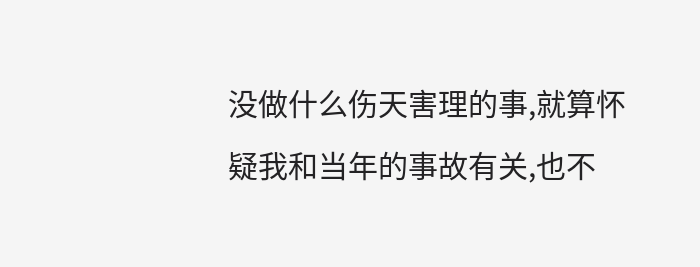没做什么伤天害理的事,就算怀疑我和当年的事故有关,也不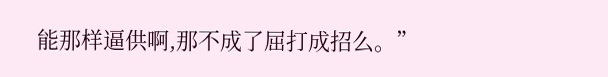能那样逼供啊,那不成了屈打成招么。”